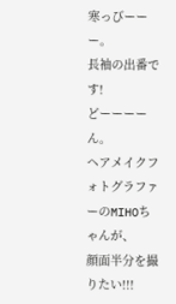寒っびーーー。
長袖の出番です!
どーーーーん。
ヘアメイクフォトグラファーのMIHOちゃんが、
顔面半分を撮りたい!!!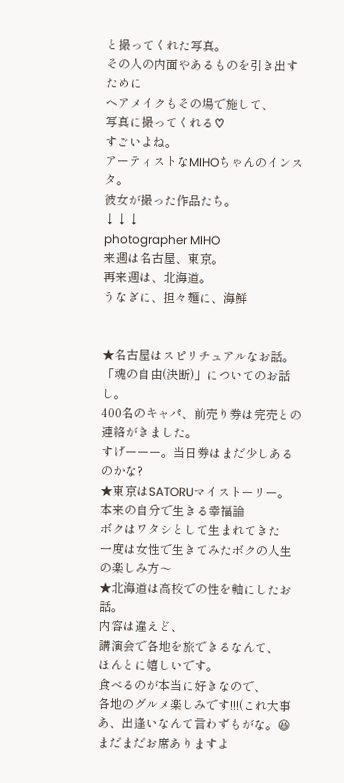と撮ってくれた写真。
その人の内面やあるものを引き出すために
ヘアメイクもその場で施して、
写真に撮ってくれる♡
すごいよね。
アーティストなMIHOちゃんのインスタ。
彼女が撮った作品たち。
↓↓↓
photographer MIHO
来週は名古屋、東京。
再来週は、北海道。
うなぎに、担々麺に、海鮮


★名古屋はスピリチュアルなお話。
「魂の自由(決断)」についてのお話し。
400名のキャパ、前売り券は完売との連絡がきました。
すげーーー。当日券はまだ少しあるのかな?
★東京はSATORUマイストーリー。
本来の自分で生きる幸福論
ボクはワタシとして生まれてきた
一度は女性で生きてみたボクの人生の楽しみ方〜
★北海道は高校での性を軸にしたお話。
内容は違えど、
講演会で各地を旅できるなんて、
ほんとに嬉しいです。
食べるのが本当に好きなので、
各地のグルメ楽しみです!!!(これ大事
あ、出逢いなんて言わずもがな。😆
まだまだお席ありますよ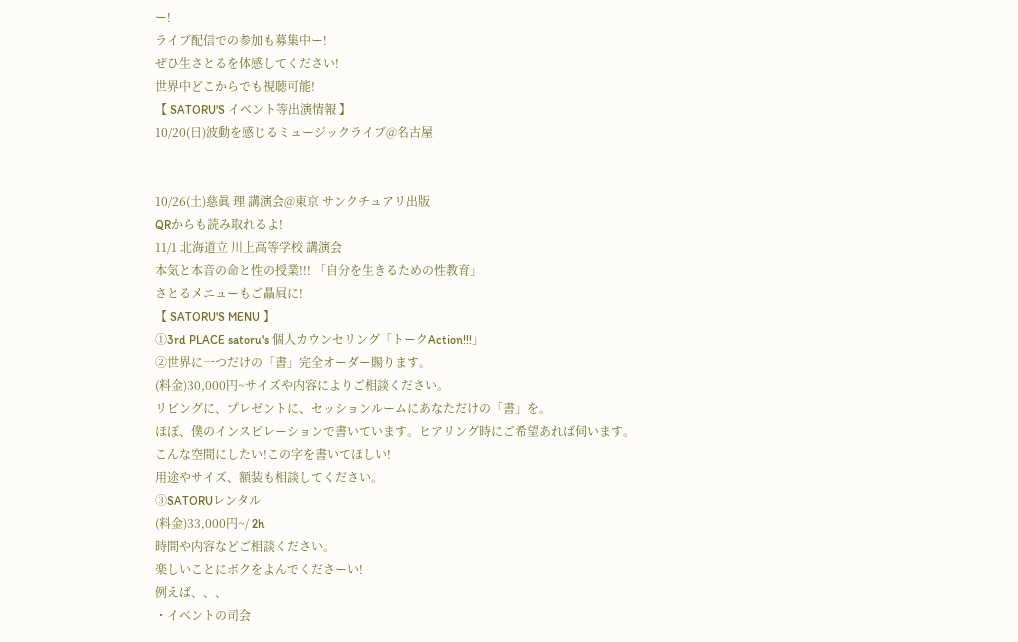ー!
ライブ配信での参加も募集中ー!
ぜひ生さとるを体感してください!
世界中どこからでも視聴可能!
【 SATORU'S イベント等出演情報 】
10/20(日)波動を感じるミュージックライブ@名古屋


10/26(土)慈眞 理 講演会@東京 サンクチュアリ出版
QRからも読み取れるよ!
11/1 北海道立 川上高等学校 講演会
本気と本音の命と性の授業!!! 「自分を生きるための性教育」
さとるメニューもご贔屓に!
【 SATORU'S MENU 】
①3rd PLACE satoru's 個人カウンセリング「トークAction!!!」
②世界に一つだけの「書」完全オーダー賜ります。
(料金)30,000円~サイズや内容によりご相談ください。
リビングに、プレゼントに、セッションルームにあなただけの「書」を。
ほぼ、僕のインスピレーションで書いています。ヒアリング時にご希望あれば伺います。
こんな空間にしたい!この字を書いてほしい!
用途やサイズ、額装も相談してください。
③SATORUレンタル
(料金)33,000円~/ 2h
時間や内容などご相談ください。
楽しいことにボクをよんでくださーい!
例えば、、、
・イベントの司会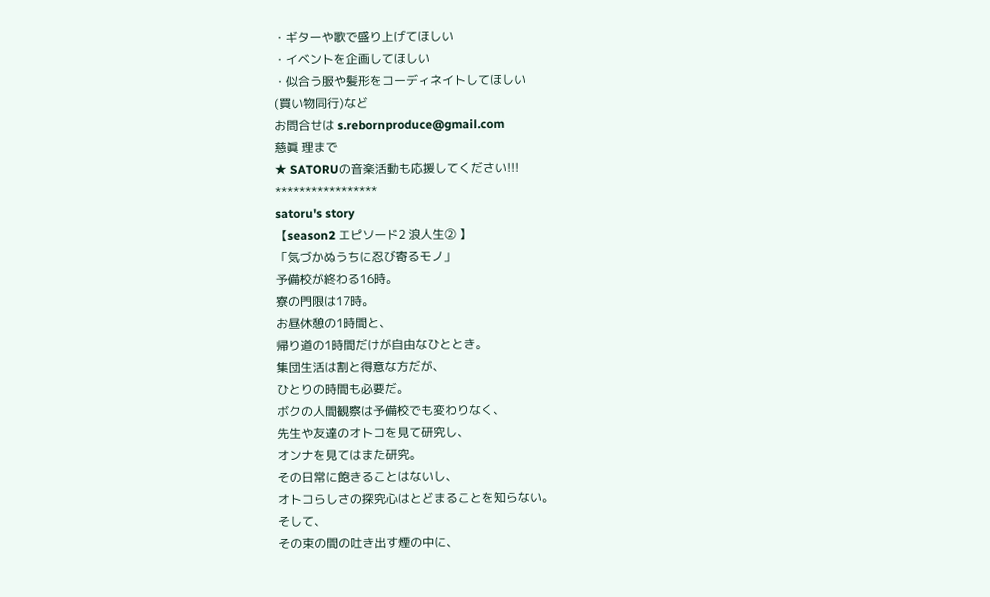・ギターや歌で盛り上げてほしい
・イベントを企画してほしい
・似合う服や髪形をコーディネイトしてほしい
(買い物同行)など
お問合せは s.rebornproduce@gmail.com
慈眞 理まで
★ SATORUの音楽活動も応援してください!!!
*****************
satoru's story
【season2 エピソード2 浪人生② 】
「気づかぬうちに忍び寄るモノ」
予備校が終わる16時。
寮の門限は17時。
お昼休憩の1時間と、
帰り道の1時間だけが自由なひととき。
集団生活は割と得意な方だが、
ひとりの時間も必要だ。
ボクの人間観察は予備校でも変わりなく、
先生や友達のオトコを見て研究し、
オンナを見てはまた研究。
その日常に飽きることはないし、
オトコらしさの探究心はとどまることを知らない。
そして、
その束の間の吐き出す煙の中に、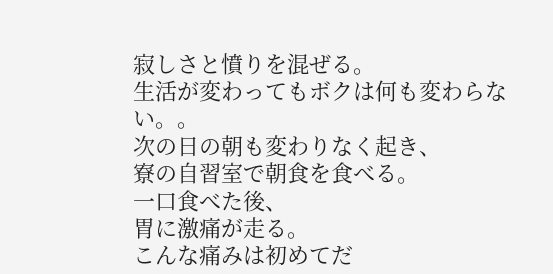寂しさと憤りを混ぜる。
生活が変わってもボクは何も変わらない。。
次の日の朝も変わりなく起き、
寮の自習室で朝食を食べる。
一口食べた後、
胃に激痛が走る。
こんな痛みは初めてだ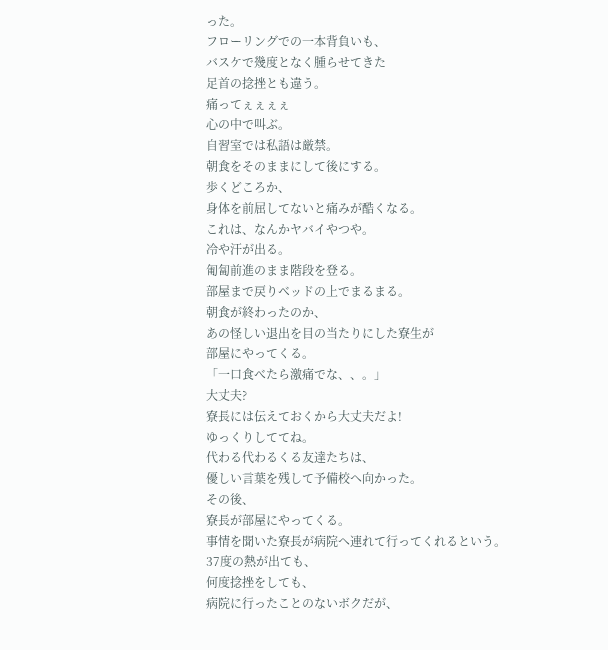った。
フローリングでの一本背負いも、
バスケで幾度となく腫らせてきた
足首の捻挫とも違う。
痛ってぇぇぇぇ
心の中で叫ぶ。
自習室では私語は厳禁。
朝食をそのままにして後にする。
歩くどころか、
身体を前屈してないと痛みが酷くなる。
これは、なんかヤバイやつや。
冷や汗が出る。
匍匐前進のまま階段を登る。
部屋まで戻りベッドの上でまるまる。
朝食が終わったのか、
あの怪しい退出を目の当たりにした寮生が
部屋にやってくる。
「一口食べたら激痛でな、、。」
大丈夫?
寮長には伝えておくから大丈夫だよ!
ゆっくりしててね。
代わる代わるくる友達たちは、
優しい言葉を残して予備校へ向かった。
その後、
寮長が部屋にやってくる。
事情を聞いた寮長が病院へ連れて行ってくれるという。
37度の熱が出ても、
何度捻挫をしても、
病院に行ったことのないボクだが、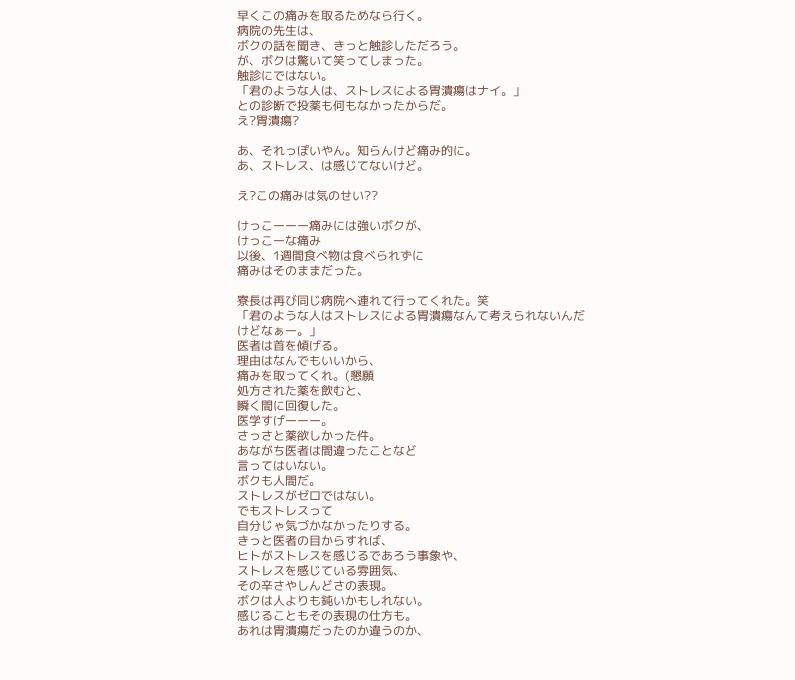早くこの痛みを取るためなら行く。
病院の先生は、
ボクの話を聞き、きっと触診しただろう。
が、ボクは驚いて笑ってしまった。
触診にではない。
「君のような人は、ストレスによる胃潰瘍はナイ。」
との診断で投薬も何もなかったからだ。
え?胃潰瘍?

あ、それっぽいやん。知らんけど痛み的に。
あ、ストレス、は感じてないけど。

え?この痛みは気のせい??

けっこーーー痛みには強いボクが、
けっこーな痛み
以後、1週間食べ物は食べられずに
痛みはそのままだった。

寮長は再び同じ病院へ連れて行ってくれた。笑
「君のような人はストレスによる胃潰瘍なんて考えられないんだけどなぁー。」
医者は首を傾げる。
理由はなんでもいいから、
痛みを取ってくれ。(懇願
処方された薬を飲むと、
瞬く間に回復した。
医学すげーーー。
さっさと薬欲しかった件。
あながち医者は間違ったことなど
言ってはいない。
ボクも人間だ。
ストレスがゼロではない。
でもストレスって
自分じゃ気づかなかったりする。
きっと医者の目からすれば、
ヒトがストレスを感じるであろう事象や、
ストレスを感じている雰囲気、
その辛さやしんどさの表現。
ボクは人よりも鈍いかもしれない。
感じることもその表現の仕方も。
あれは胃潰瘍だったのか違うのか、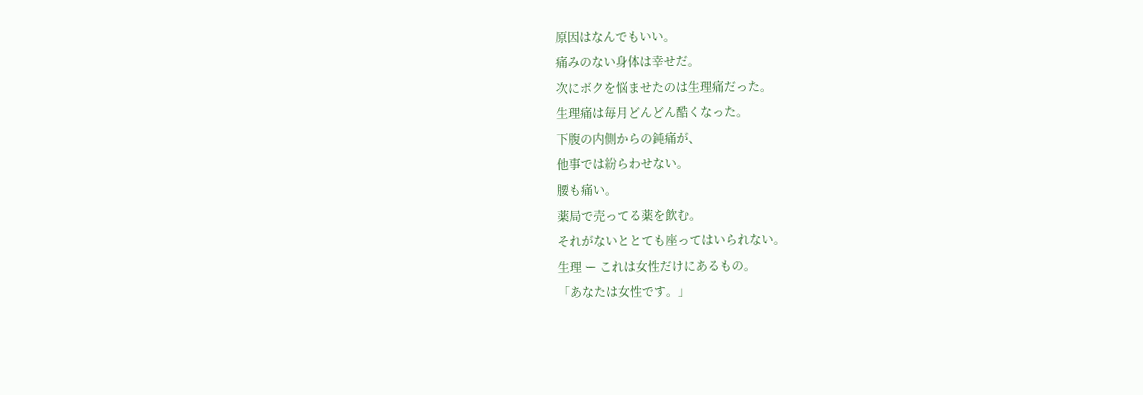原因はなんでもいい。
痛みのない身体は幸せだ。
次にボクを悩ませたのは生理痛だった。
生理痛は毎月どんどん酷くなった。
下腹の内側からの鈍痛が、
他事では紛らわせない。
腰も痛い。
薬局で売ってる薬を飲む。
それがないととても座ってはいられない。
生理 ー これは女性だけにあるもの。
「あなたは女性です。」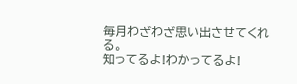毎月わざわざ思い出させてくれる。
知ってるよ!わかってるよ!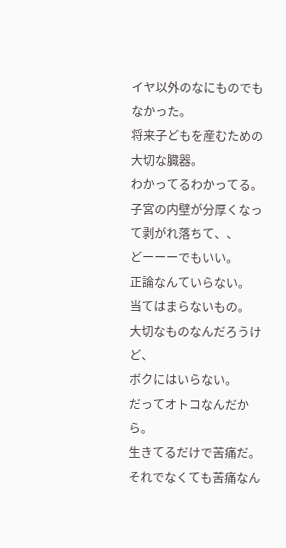イヤ以外のなにものでもなかった。
将来子どもを産むための大切な臓器。
わかってるわかってる。
子宮の内壁が分厚くなって剥がれ落ちて、、
どーーーでもいい。
正論なんていらない。
当てはまらないもの。
大切なものなんだろうけど、
ボクにはいらない。
だってオトコなんだから。
生きてるだけで苦痛だ。
それでなくても苦痛なん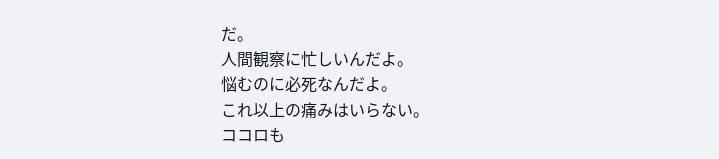だ。
人間観察に忙しいんだよ。
悩むのに必死なんだよ。
これ以上の痛みはいらない。
ココロも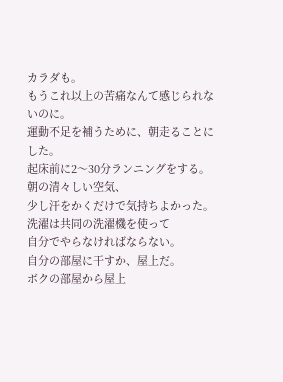カラダも。
もうこれ以上の苦痛なんて感じられないのに。
運動不足を補うために、朝走ることにした。
起床前に2〜30分ランニングをする。
朝の清々しい空気、
少し汗をかくだけで気持ちよかった。
洗濯は共同の洗濯機を使って
自分でやらなければならない。
自分の部屋に干すか、屋上だ。
ボクの部屋から屋上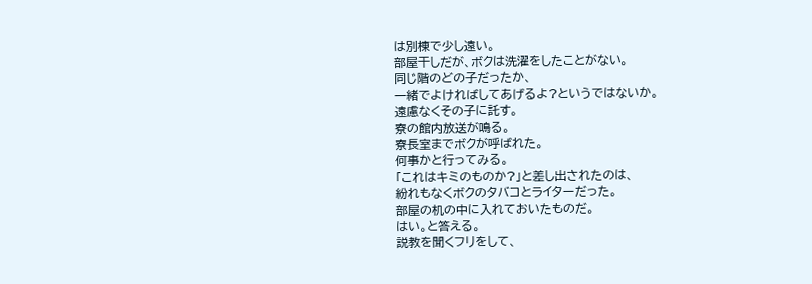は別棟で少し遠い。
部屋干しだが、ボクは洗濯をしたことがない。
同じ階のどの子だったか、
一緒でよければしてあげるよ?というではないか。
遠慮なくその子に託す。
寮の館内放送が鳴る。
寮長室までボクが呼ばれた。
何事かと行ってみる。
「これはキミのものか?」と差し出されたのは、
紛れもなくボクのタバコとライターだった。
部屋の机の中に入れておいたものだ。
はい。と答える。
説教を聞くフリをして、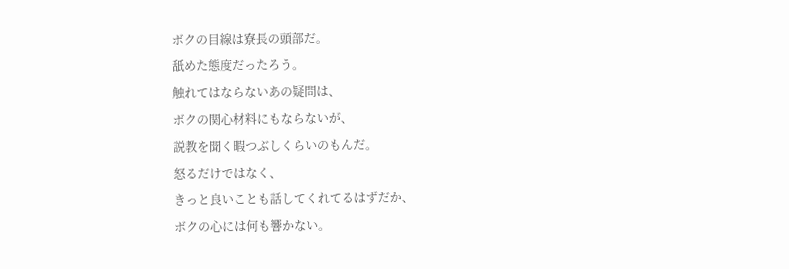ボクの目線は寮長の頭部だ。
舐めた態度だったろう。
触れてはならないあの疑問は、
ボクの関心材料にもならないが、
説教を聞く暇つぶしくらいのもんだ。
怒るだけではなく、
きっと良いことも話してくれてるはずだか、
ボクの心には何も響かない。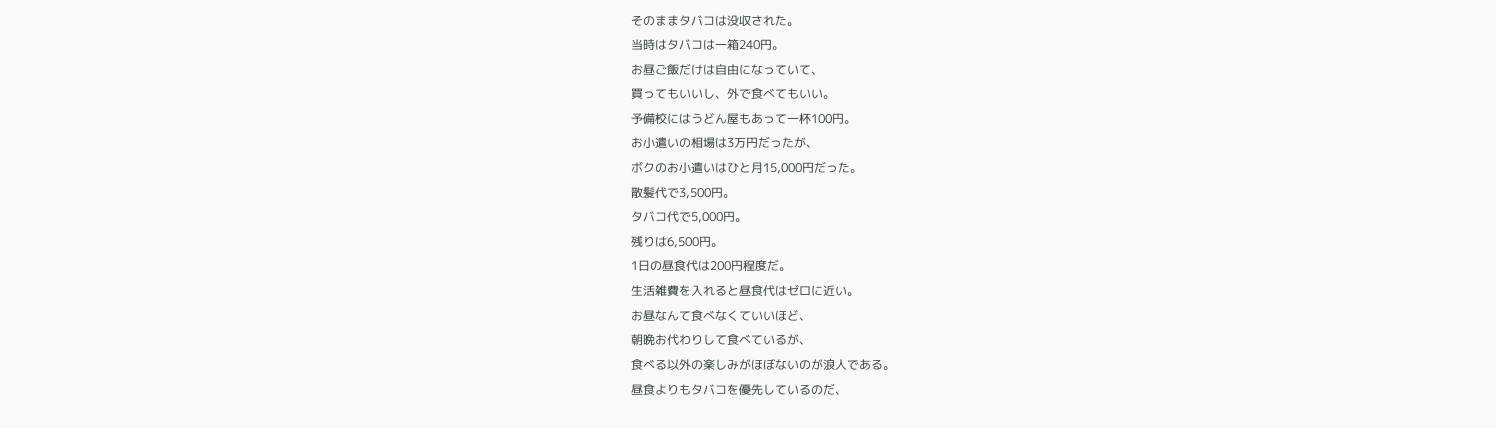そのままタバコは没収された。
当時はタバコは一箱240円。
お昼ご飯だけは自由になっていて、
買ってもいいし、外で食べてもいい。
予備校にはうどん屋もあって一杯100円。
お小遣いの相場は3万円だったが、
ボクのお小遣いはひと月15,000円だった。
散髪代で3,500円。
タバコ代で5,000円。
残りは6,500円。
1日の昼食代は200円程度だ。
生活雑費を入れると昼食代はゼロに近い。
お昼なんて食べなくていいほど、
朝晩お代わりして食べているが、
食べる以外の楽しみがほぼないのが浪人である。
昼食よりもタバコを優先しているのだ、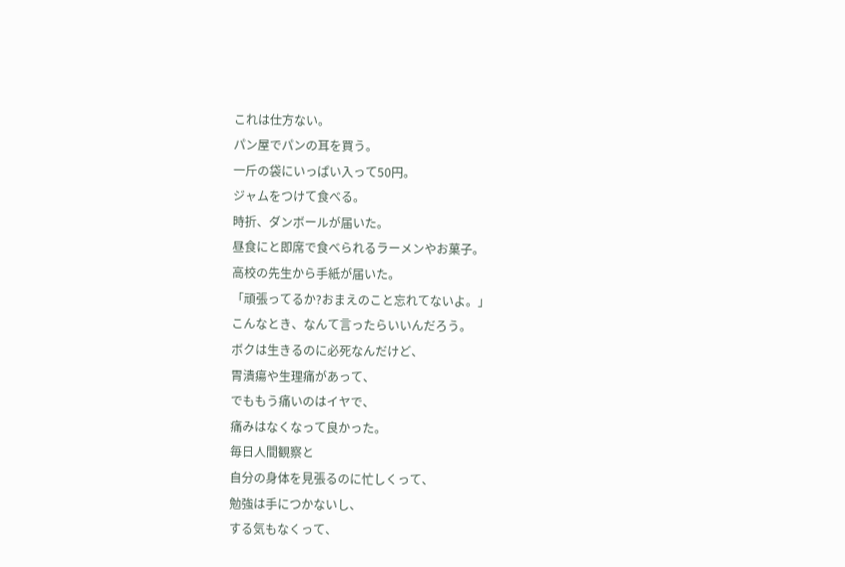これは仕方ない。
パン屋でパンの耳を買う。
一斤の袋にいっぱい入って50円。
ジャムをつけて食べる。
時折、ダンボールが届いた。
昼食にと即席で食べられるラーメンやお菓子。
高校の先生から手紙が届いた。
「頑張ってるか?おまえのこと忘れてないよ。」
こんなとき、なんて言ったらいいんだろう。
ボクは生きるのに必死なんだけど、
胃潰瘍や生理痛があって、
でももう痛いのはイヤで、
痛みはなくなって良かった。
毎日人間観察と
自分の身体を見張るのに忙しくって、
勉強は手につかないし、
する気もなくって、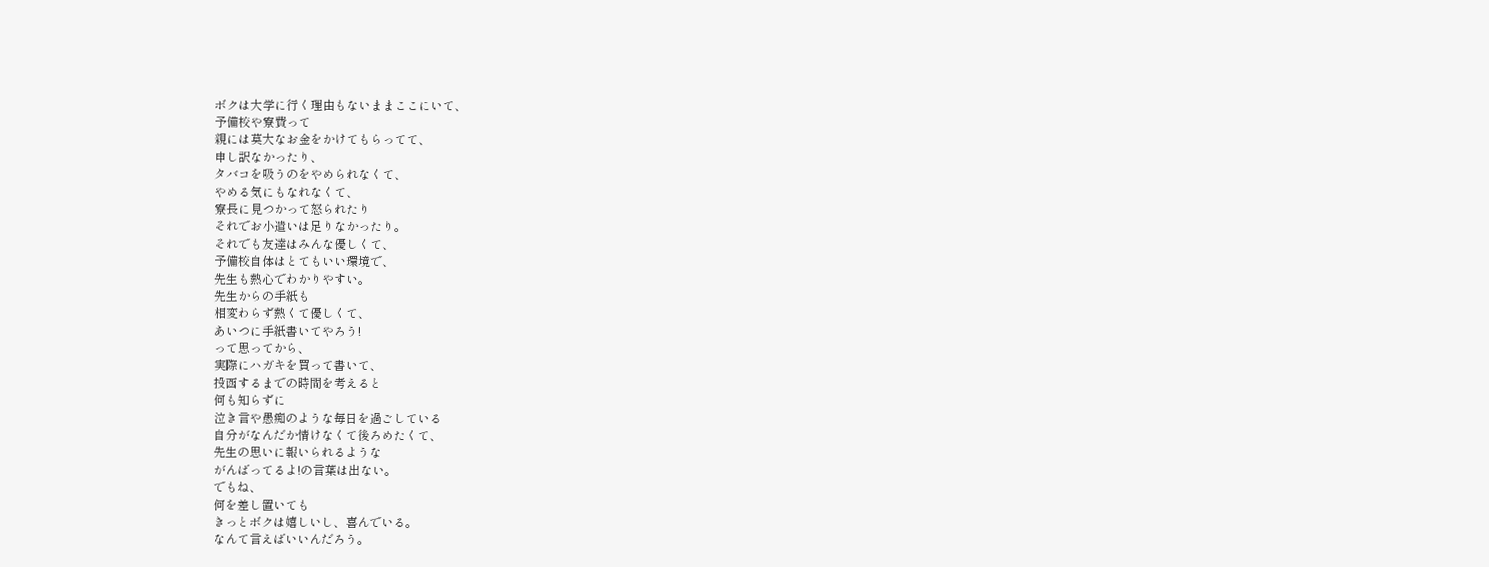ボクは大学に行く理由もないままここにいて、
予備校や寮費って
親には莫大なお金をかけてもらってて、
申し訳なかったり、
タバコを吸うのをやめられなくて、
やめる気にもなれなくて、
寮長に見つかって怒られたり
それでお小遣いは足りなかったり。
それでも友達はみんな優しくて、
予備校自体はとてもいい環境で、
先生も熱心でわかりやすい。
先生からの手紙も
相変わらず熱くて優しくて、
あいつに手紙書いてやろう!
って思ってから、
実際にハガキを買って書いて、
投函するまでの時間を考えると
何も知らずに
泣き言や愚痴のような毎日を過ごしている
自分がなんだか情けなくて後ろめたくて、
先生の思いに報いられるような
がんばってるよ!の言葉は出ない。
でもね、
何を差し置いても
きっとボクは嬉しいし、喜んでいる。
なんて言えばいいんだろう。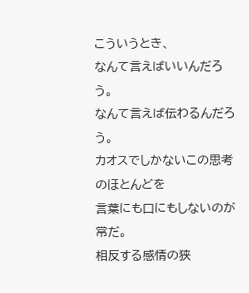こういうとき、
なんて言えばいいんだろう。
なんて言えば伝わるんだろう。
カオスでしかないこの思考のほとんどを
言葉にも口にもしないのが常だ。
相反する感情の狭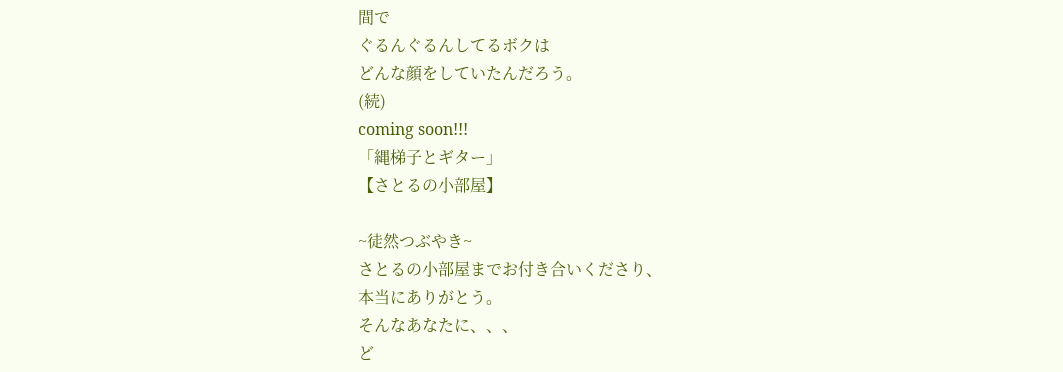間で
ぐるんぐるんしてるボクは
どんな顔をしていたんだろう。
(続)
coming soon!!!
「縄梯子とギター」
【さとるの小部屋】

~徒然つぶやき~
さとるの小部屋までお付き合いくださり、
本当にありがとう。
そんなあなたに、、、
ど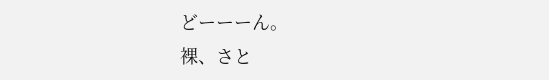どーーーん。
裸、さと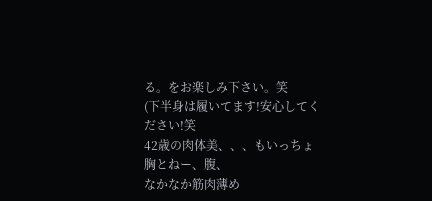る。をお楽しみ下さい。笑
(下半身は履いてます!安心してください!笑
42歳の肉体美、、、もいっちょ
胸とねー、腹、
なかなか筋肉薄め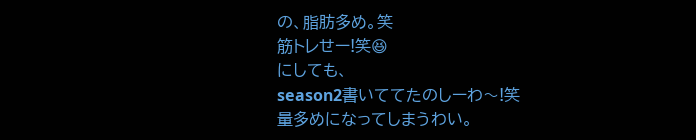の、脂肪多め。笑
筋トレせー!笑😆
にしても、
season2書いててたのしーわ〜!笑
量多めになってしまうわい。